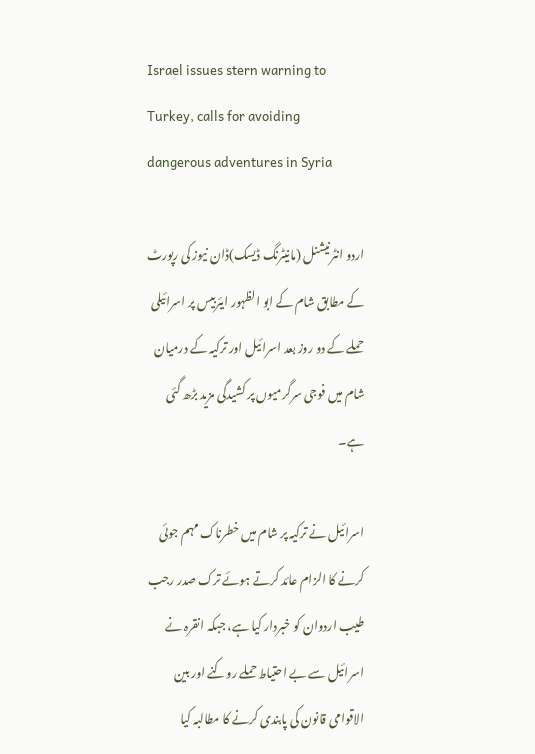Israel issues stern warning to Turkey, calls for avoiding dangerous adventures in Syria

اردو انٹرنیشنل (مانیٹرنگ ڈیسک)ڈان نیوز کی رپورٹ کے مطابق شام کے ابو الظہور ایئربیس پر اسرائیلی حملے کے دو روز بعد اسرائیل اور ترکیہ کے درمیان شام میں فوجی سرگرمیوں پر کشیدگی مزید بڑھ گئی ہے۔

اسرائیل نے ترکیہ پر شام میں خطرناک مہم جوئی کرنے کا الزام عائد کرتے ہوئے ترک صدر رجب طیب اردوان کو خبردار کیا ہے، جبکہ انقرہ نے اسرائیل سے بے احتیاط حملے روکنے اور بین الاقوامی قانون کی پابندی کرنے کا مطالبہ کیا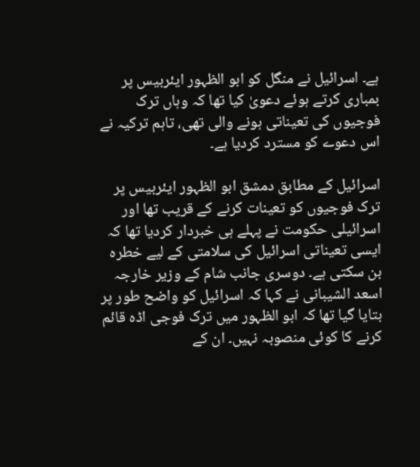ہے۔ اسرائیل نے منگل کو ابو الظہور ایئربیس پر بمباری کرتے ہوئے دعویٰ کیا تھا کہ وہاں ترک فوجیوں کی تعیناتی ہونے والی تھی، تاہم ترکیہ نے اس دعوے کو مسترد کردیا ہے۔

اسرائیل کے مطابق دمشق ابو الظہور ایئربیس پر ترک فوجیوں کو تعینات کرنے کے قریب تھا اور اسرائیلی حکومت نے پہلے ہی خبردار کردیا تھا کہ ایسی تعیناتی اسرائیل کی سلامتی کے لیے خطرہ بن سکتی ہے۔ دوسری جانب شام کے وزیر خارجہ اسعد الشیبانی نے کہا کہ اسرائیل کو واضح طور پر بتایا گیا تھا کہ ابو الظہور میں ترک فوجی اڈہ قائم کرنے کا کوئی منصوبہ نہیں۔ ان کے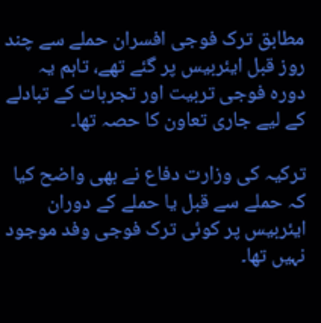مطابق ترک فوجی افسران حملے سے چند روز قبل ایئربیس پر گئے تھے، تاہم یہ دورہ فوجی تربیت اور تجربات کے تبادلے کے لیے جاری تعاون کا حصہ تھا۔

ترکیہ کی وزارت دفاع نے بھی واضح کیا کہ حملے سے قبل یا حملے کے دوران ایئربیس پر کوئی ترک فوجی وفد موجود نہیں تھا۔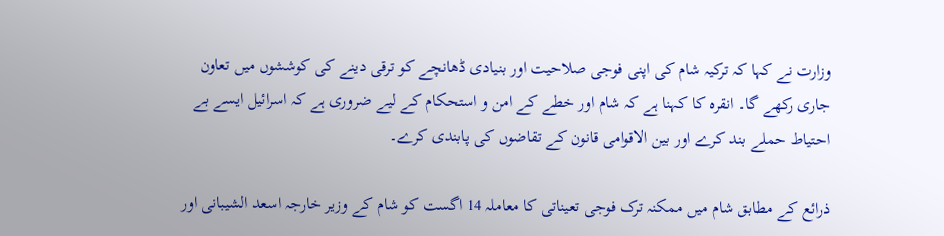وزارت نے کہا کہ ترکیہ شام کی اپنی فوجی صلاحیت اور بنیادی ڈھانچے کو ترقی دینے کی کوششوں میں تعاون جاری رکھے گا۔ انقرہ کا کہنا ہے کہ شام اور خطے کے امن و استحکام کے لیے ضروری ہے کہ اسرائیل ایسے بے احتیاط حملے بند کرے اور بین الاقوامی قانون کے تقاضوں کی پابندی کرے۔

ذرائع کے مطابق شام میں ممکنہ ترک فوجی تعیناتی کا معاملہ 14 اگست کو شام کے وزیر خارجہ اسعد الشیبانی اور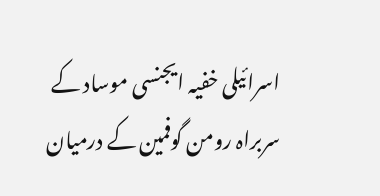اسرائیلی خفیہ ایجنسی موساد کے سربراہ رومن گوفمین کے درمیان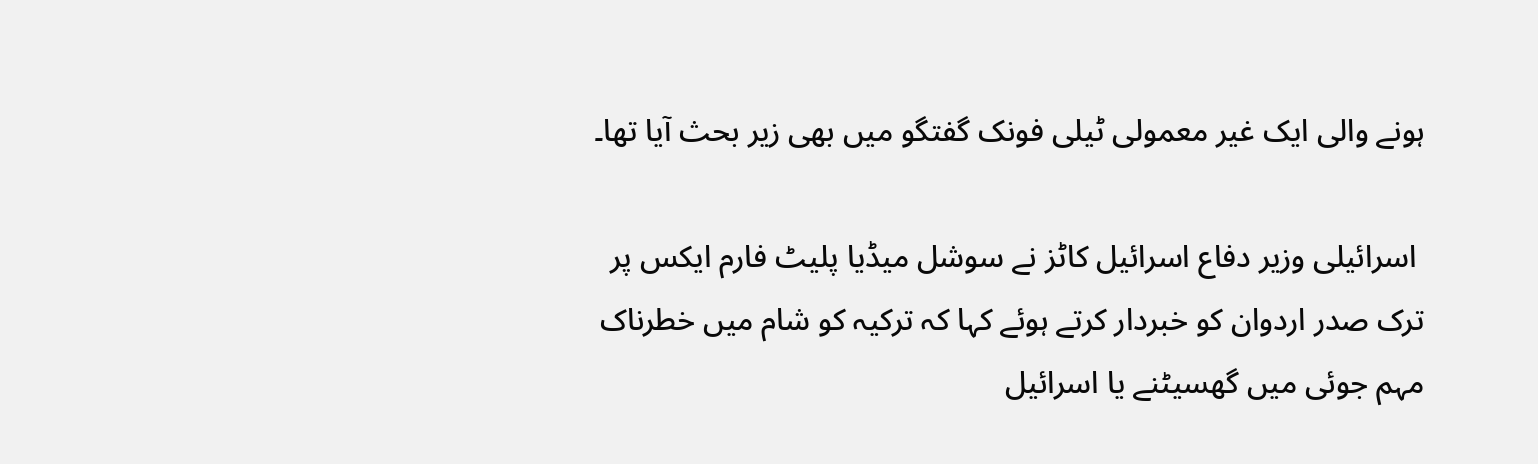ہونے والی ایک غیر معمولی ٹیلی فونک گفتگو میں بھی زیر بحث آیا تھا۔

 اسرائیلی وزیر دفاع اسرائیل کاٹز نے سوشل میڈیا پلیٹ فارم ایکس پر ترک صدر اردوان کو خبردار کرتے ہوئے کہا کہ ترکیہ کو شام میں خطرناک مہم جوئی میں گھسیٹنے یا اسرائیل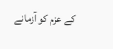کے عزم کو آزمانے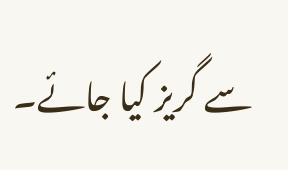سے گریز کیا جائے۔